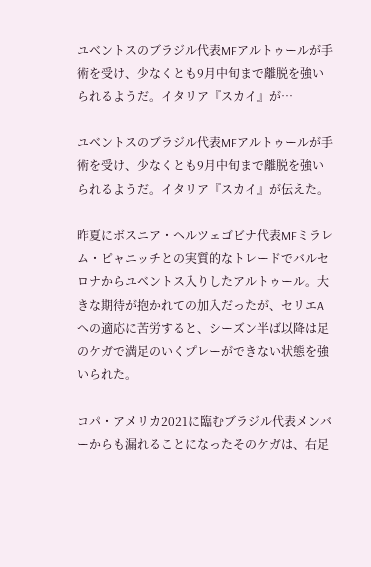ユベントスのブラジル代表MFアルトゥールが手術を受け、少なくとも9月中旬まで離脱を強いられるようだ。イタリア『スカイ』が…

ユベントスのブラジル代表MFアルトゥールが手術を受け、少なくとも9月中旬まで離脱を強いられるようだ。イタリア『スカイ』が伝えた。

昨夏にボスニア・ヘルツェゴビナ代表MFミラレム・ピャニッチとの実質的なトレードでバルセロナからユベントス入りしたアルトゥール。大きな期待が抱かれての加入だったが、セリエAへの適応に苦労すると、シーズン半ば以降は足のケガで満足のいくプレーができない状態を強いられた。

コパ・アメリカ2021に臨むブラジル代表メンバーからも漏れることになったそのケガは、右足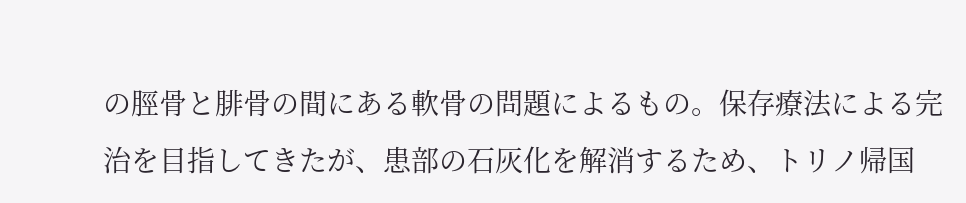の脛骨と腓骨の間にある軟骨の問題によるもの。保存療法による完治を目指してきたが、患部の石灰化を解消するため、トリノ帰国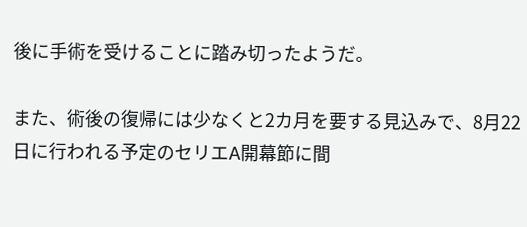後に手術を受けることに踏み切ったようだ。

また、術後の復帰には少なくと2カ月を要する見込みで、8月22日に行われる予定のセリエA開幕節に間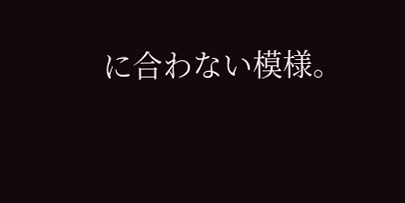に合わない模様。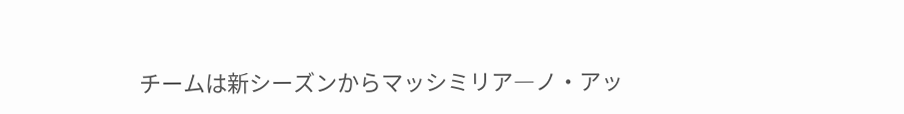チームは新シーズンからマッシミリア―ノ・アッ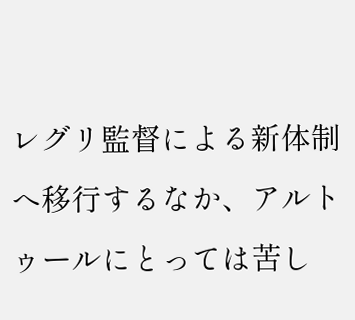レグリ監督による新体制へ移行するなか、アルトゥールにとっては苦し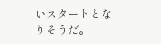いスタートとなりそうだ。